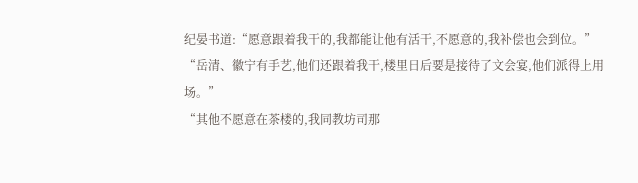纪晏书道:“愿意跟着我干的,我都能让他有活干,不愿意的,我补偿也会到位。”
“岳清、徽宁有手艺,他们还跟着我干,楼里日后要是接待了文会宴,他们派得上用场。”
“其他不愿意在茶楼的,我同教坊司那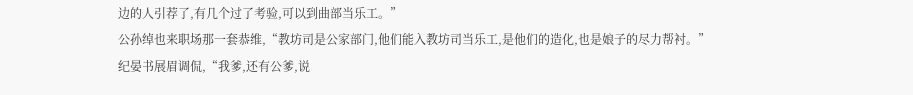边的人引荐了,有几个过了考验,可以到曲部当乐工。”
公孙绰也来职场那一套恭维,“教坊司是公家部门,他们能入教坊司当乐工,是他们的造化,也是娘子的尽力帮衬。”
纪晏书展眉调侃,“我爹,还有公爹,说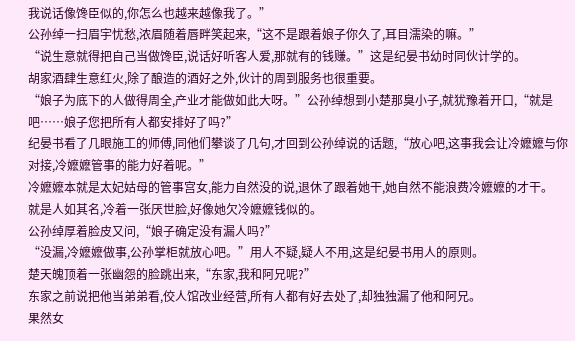我说话像馋臣似的,你怎么也越来越像我了。”
公孙绰一扫眉宇忧愁,浓眉随着唇畔笑起来,“这不是跟着娘子你久了,耳目濡染的嘛。”
“说生意就得把自己当做馋臣,说话好听客人爱,那就有的钱赚。”这是纪晏书幼时同伙计学的。
胡家酒肆生意红火,除了酿造的酒好之外,伙计的周到服务也很重要。
“娘子为底下的人做得周全,产业才能做如此大呀。”公孙绰想到小楚那臭小子,就犹豫着开口,“就是吧……娘子您把所有人都安排好了吗?”
纪晏书看了几眼施工的师傅,同他们攀谈了几句,才回到公孙绰说的话题,“放心吧,这事我会让冷嬷嬷与你对接,冷嬷嬷管事的能力好着呢。”
冷嬷嬷本就是太妃姑母的管事宫女,能力自然没的说,退休了跟着她干,她自然不能浪费冷嬷嬷的才干。
就是人如其名,冷着一张厌世脸,好像她欠冷嬷嬷钱似的。
公孙绰厚着脸皮又问,“娘子确定没有漏人吗?”
“没漏,冷嬷嬷做事,公孙掌柜就放心吧。”用人不疑,疑人不用,这是纪晏书用人的原则。
楚天魄顶着一张幽怨的脸跳出来,“东家,我和阿兄呢?”
东家之前说把他当弟弟看,佼人馆改业经营,所有人都有好去处了,却独独漏了他和阿兄。
果然女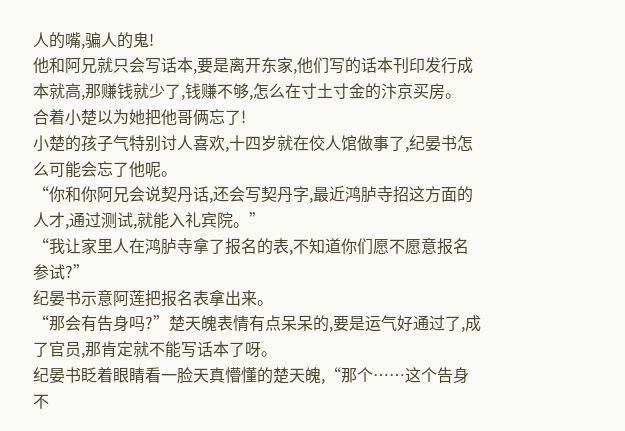人的嘴,骗人的鬼!
他和阿兄就只会写话本,要是离开东家,他们写的话本刊印发行成本就高,那赚钱就少了,钱赚不够,怎么在寸土寸金的汴京买房。
合着小楚以为她把他哥俩忘了!
小楚的孩子气特别讨人喜欢,十四岁就在佼人馆做事了,纪晏书怎么可能会忘了他呢。
“你和你阿兄会说契丹话,还会写契丹字,最近鸿胪寺招这方面的人才,通过测试,就能入礼宾院。”
“我让家里人在鸿胪寺拿了报名的表,不知道你们愿不愿意报名参试?”
纪晏书示意阿莲把报名表拿出来。
“那会有告身吗?”楚天魄表情有点呆呆的,要是运气好通过了,成了官员,那肯定就不能写话本了呀。
纪晏书眨着眼睛看一脸天真懵懂的楚天魄,“那个……这个告身不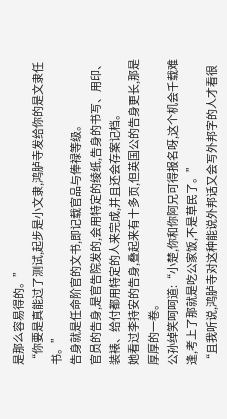是那么容易得的。”
“你要是真能过了测试,起步是小文隶,鸿胪寺发给你的是文隶任书。”
告身就是任命阶官的文书,即记载官品与俸禄等级。
官员的告身,是官告院发的,会用特定的绫纸,告身的书写、用印、装裱、给付都用特定的人来完成,并且还会存案记档。
她看过李持安的告身,叠起来有十多页,但英国公的告身更长,那是厚厚的一卷。
公孙绰笑呵呵道:“小楚,你和你阿兄可得报名呀,这个机会千载难逢,考上了那就是吃公家饭,不是草民了。”
“且我听说,鸿胪寺对这种能说外邦话又会写外邦字的人才看很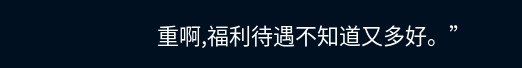重啊,福利待遇不知道又多好。”